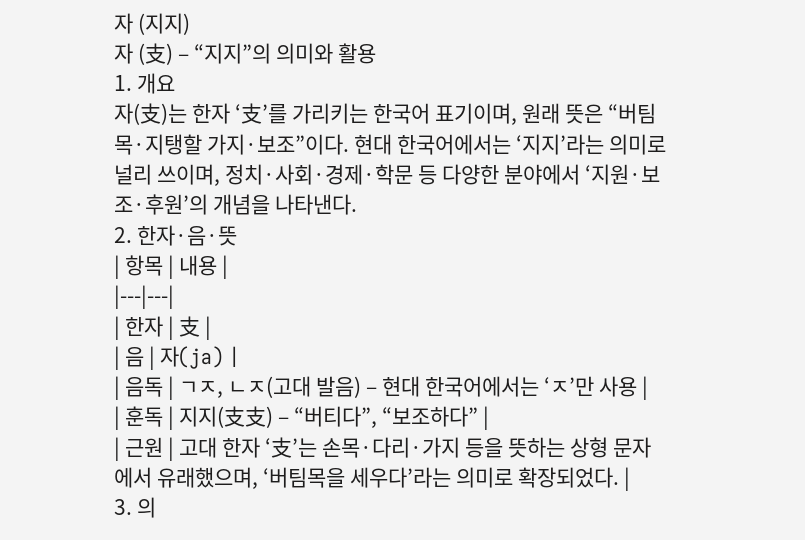자 (지지)
자 (支) – “지지”의 의미와 활용
1. 개요
자(支)는 한자 ‘支’를 가리키는 한국어 표기이며, 원래 뜻은 “버팀목·지탱할 가지·보조”이다. 현대 한국어에서는 ‘지지’라는 의미로 널리 쓰이며, 정치·사회·경제·학문 등 다양한 분야에서 ‘지원·보조·후원’의 개념을 나타낸다.
2. 한자·음·뜻
| 항목 | 내용 |
|---|---|
| 한자 | 支 |
| 음 | 자(ja) |
| 음독 | ㄱㅈ, ㄴㅈ(고대 발음) – 현대 한국어에서는 ‘ㅈ’만 사용 |
| 훈독 | 지지(支支) – “버티다”, “보조하다” |
| 근원 | 고대 한자 ‘支’는 손목·다리·가지 등을 뜻하는 상형 문자에서 유래했으며, ‘버팀목을 세우다’라는 의미로 확장되었다. |
3. 의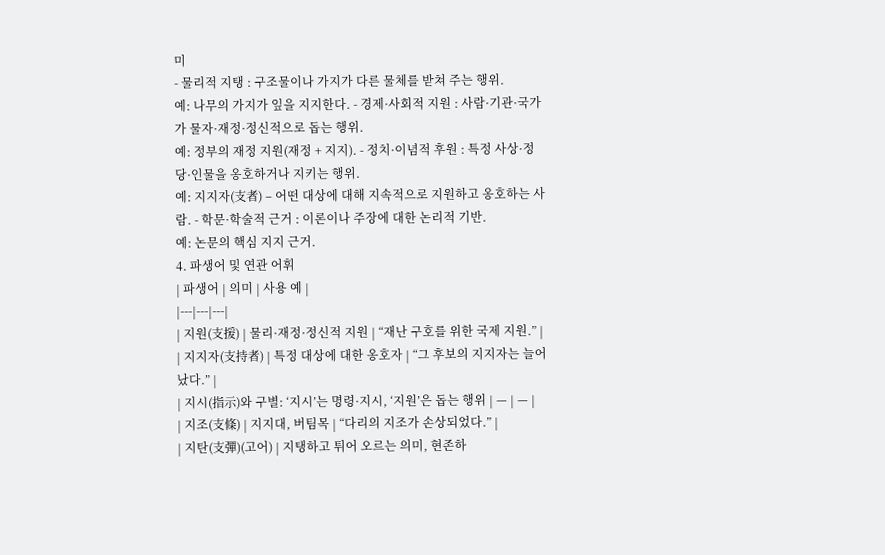미
- 물리적 지탱 : 구조물이나 가지가 다른 물체를 받쳐 주는 행위.
예: 나무의 가지가 잎을 지지한다. - 경제·사회적 지원 : 사람·기관·국가가 물자·재정·정신적으로 돕는 행위.
예: 정부의 재정 지원(재정 + 지지). - 정치·이념적 후원 : 특정 사상·정당·인물을 옹호하거나 지키는 행위.
예: 지지자(支者) – 어떤 대상에 대해 지속적으로 지원하고 옹호하는 사람. - 학문·학술적 근거 : 이론이나 주장에 대한 논리적 기반.
예: 논문의 핵심 지지 근거.
4. 파생어 및 연관 어휘
| 파생어 | 의미 | 사용 예 |
|---|---|---|
| 지원(支援) | 물리·재정·정신적 지원 | “재난 구호를 위한 국제 지원.” |
| 지지자(支持者) | 특정 대상에 대한 옹호자 | “그 후보의 지지자는 늘어났다.” |
| 지시(指示)와 구별: ‘지시’는 명령·지시, ‘지원’은 돕는 행위 | — | — |
| 지조(支條) | 지지대, 버팀목 | “다리의 지조가 손상되었다.” |
| 지탄(支彈)(고어) | 지탱하고 튀어 오르는 의미, 현존하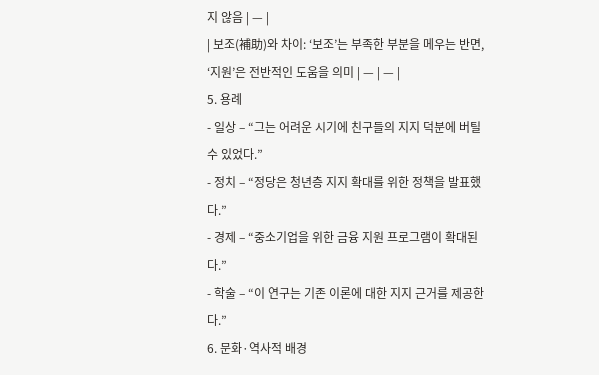지 않음 | — |
| 보조(補助)와 차이: ‘보조’는 부족한 부분을 메우는 반면, ‘지원’은 전반적인 도움을 의미 | — | — |
5. 용례
- 일상 – “그는 어려운 시기에 친구들의 지지 덕분에 버틸 수 있었다.”
- 정치 – “정당은 청년층 지지 확대를 위한 정책을 발표했다.”
- 경제 – “중소기업을 위한 금융 지원 프로그램이 확대된다.”
- 학술 – “이 연구는 기존 이론에 대한 지지 근거를 제공한다.”
6. 문화·역사적 배경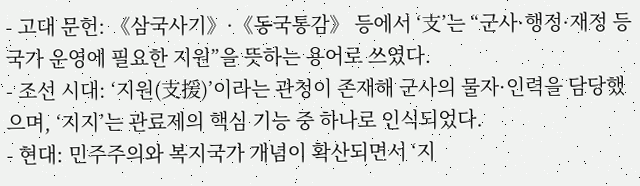- 고대 문헌: 《삼국사기》·《동국통감》 등에서 ‘支’는 “군사·행정·재정 등 국가 운영에 필요한 지원”을 뜻하는 용어로 쓰였다.
- 조선 시대: ‘지원(支援)’이라는 관청이 존재해 군사의 물자·인력을 담당했으며, ‘지지’는 관료제의 핵심 기능 중 하나로 인식되었다.
- 현대: 민주주의와 복지국가 개념이 확산되면서 ‘지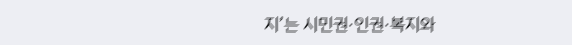지’는 시민권·인권·복지와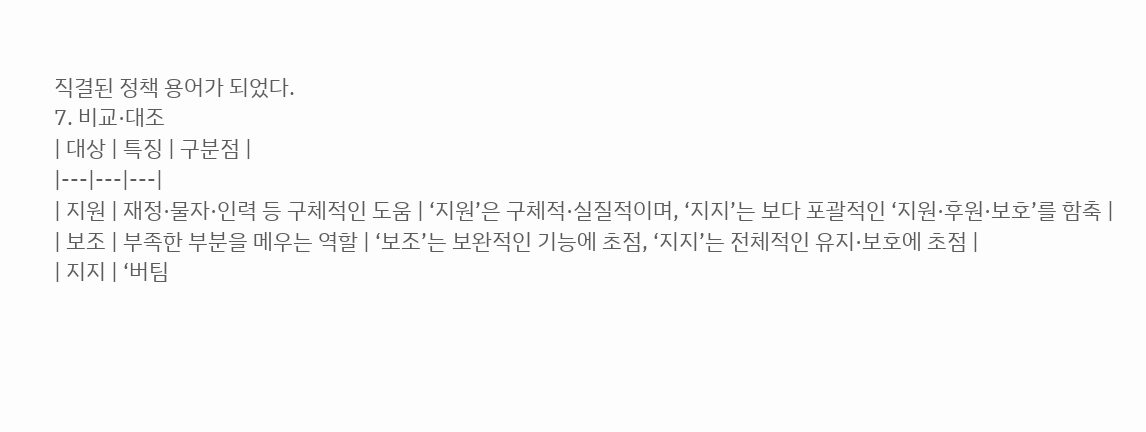직결된 정책 용어가 되었다.
7. 비교·대조
| 대상 | 특징 | 구분점 |
|---|---|---|
| 지원 | 재정·물자·인력 등 구체적인 도움 | ‘지원’은 구체적·실질적이며, ‘지지’는 보다 포괄적인 ‘지원·후원·보호’를 함축 |
| 보조 | 부족한 부분을 메우는 역할 | ‘보조’는 보완적인 기능에 초점, ‘지지’는 전체적인 유지·보호에 초점 |
| 지지 | ‘버팀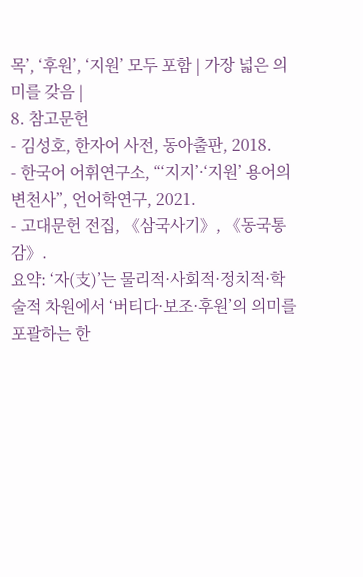목’, ‘후원’, ‘지원’ 모두 포함 | 가장 넓은 의미를 갖음 |
8. 참고문헌
- 김성호, 한자어 사전, 동아출판, 2018.
- 한국어 어휘연구소, “‘지지’·‘지원’ 용어의 변천사”, 언어학연구, 2021.
- 고대문헌 전집, 《삼국사기》, 《동국통감》.
요약: ‘자(支)’는 물리적·사회적·정치적·학술적 차원에서 ‘버티다·보조·후원’의 의미를 포괄하는 한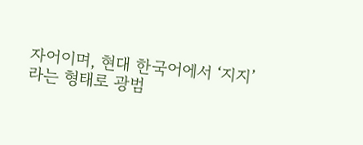자어이며, 현대 한국어에서 ‘지지’라는 형태로 광범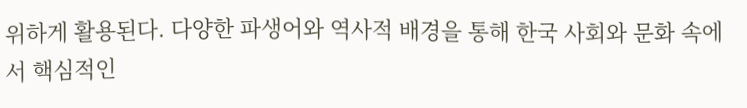위하게 활용된다. 다양한 파생어와 역사적 배경을 통해 한국 사회와 문화 속에서 핵심적인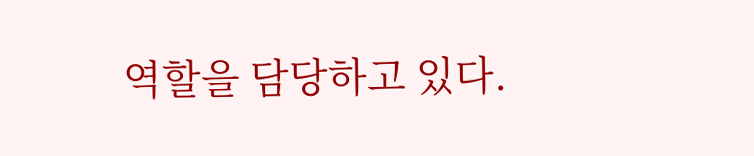역할을 담당하고 있다.